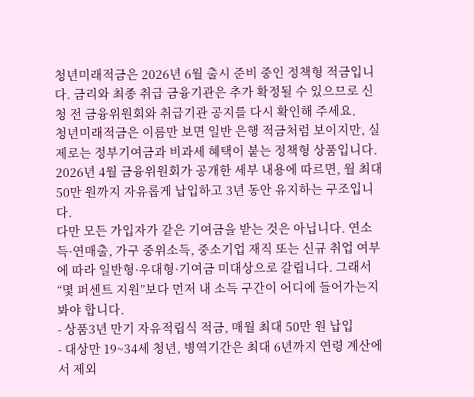청년미래적금은 2026년 6월 출시 준비 중인 정책형 적금입니다. 금리와 최종 취급 금융기관은 추가 확정될 수 있으므로 신청 전 금융위원회와 취급기관 공지를 다시 확인해 주세요.
청년미래적금은 이름만 보면 일반 은행 적금처럼 보이지만, 실제로는 정부기여금과 비과세 혜택이 붙는 정책형 상품입니다. 2026년 4월 금융위원회가 공개한 세부 내용에 따르면, 월 최대 50만 원까지 자유롭게 납입하고 3년 동안 유지하는 구조입니다.
다만 모든 가입자가 같은 기여금을 받는 것은 아닙니다. 연소득·연매출, 가구 중위소득, 중소기업 재직 또는 신규 취업 여부에 따라 일반형·우대형·기여금 미대상으로 갈립니다. 그래서 “몇 퍼센트 지원”보다 먼저 내 소득 구간이 어디에 들어가는지 봐야 합니다.
- 상품3년 만기 자유적립식 적금, 매월 최대 50만 원 납입
- 대상만 19~34세 청년, 병역기간은 최대 6년까지 연령 계산에서 제외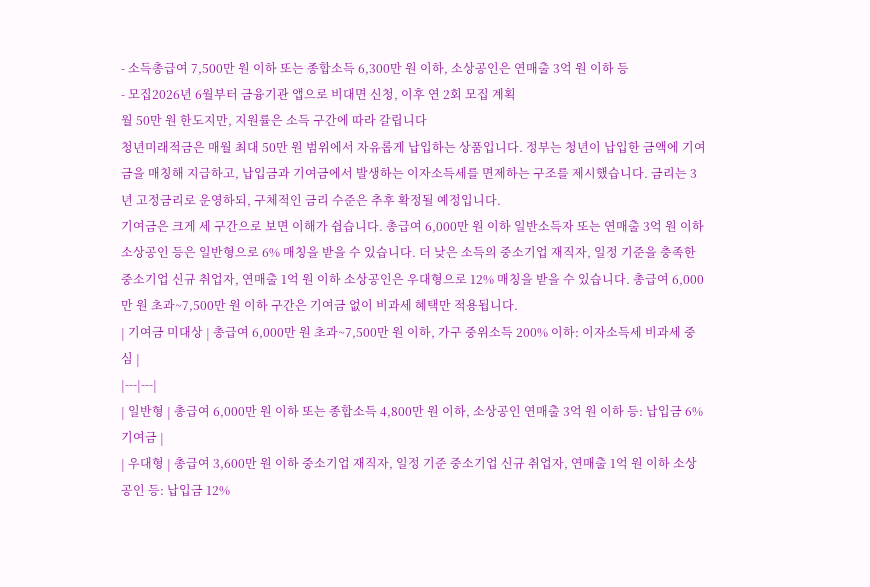- 소득총급여 7,500만 원 이하 또는 종합소득 6,300만 원 이하, 소상공인은 연매출 3억 원 이하 등
- 모집2026년 6월부터 금융기관 앱으로 비대면 신청, 이후 연 2회 모집 계획
월 50만 원 한도지만, 지원률은 소득 구간에 따라 갈립니다
청년미래적금은 매월 최대 50만 원 범위에서 자유롭게 납입하는 상품입니다. 정부는 청년이 납입한 금액에 기여금을 매칭해 지급하고, 납입금과 기여금에서 발생하는 이자소득세를 면제하는 구조를 제시했습니다. 금리는 3년 고정금리로 운영하되, 구체적인 금리 수준은 추후 확정될 예정입니다.
기여금은 크게 세 구간으로 보면 이해가 쉽습니다. 총급여 6,000만 원 이하 일반소득자 또는 연매출 3억 원 이하 소상공인 등은 일반형으로 6% 매칭을 받을 수 있습니다. 더 낮은 소득의 중소기업 재직자, 일정 기준을 충족한 중소기업 신규 취업자, 연매출 1억 원 이하 소상공인은 우대형으로 12% 매칭을 받을 수 있습니다. 총급여 6,000만 원 초과~7,500만 원 이하 구간은 기여금 없이 비과세 혜택만 적용됩니다.
| 기여금 미대상 | 총급여 6,000만 원 초과~7,500만 원 이하, 가구 중위소득 200% 이하: 이자소득세 비과세 중심 |
|---|---|
| 일반형 | 총급여 6,000만 원 이하 또는 종합소득 4,800만 원 이하, 소상공인 연매출 3억 원 이하 등: 납입금 6% 기여금 |
| 우대형 | 총급여 3,600만 원 이하 중소기업 재직자, 일정 기준 중소기업 신규 취업자, 연매출 1억 원 이하 소상공인 등: 납입금 12%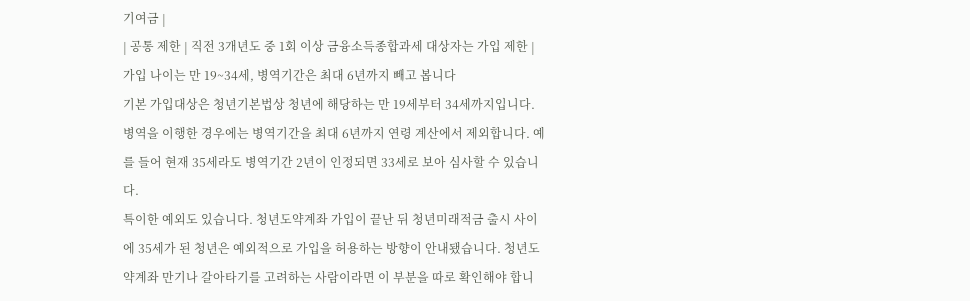기여금 |
| 공통 제한 | 직전 3개년도 중 1회 이상 금융소득종합과세 대상자는 가입 제한 |
가입 나이는 만 19~34세, 병역기간은 최대 6년까지 빼고 봅니다
기본 가입대상은 청년기본법상 청년에 해당하는 만 19세부터 34세까지입니다. 병역을 이행한 경우에는 병역기간을 최대 6년까지 연령 계산에서 제외합니다. 예를 들어 현재 35세라도 병역기간 2년이 인정되면 33세로 보아 심사할 수 있습니다.
특이한 예외도 있습니다. 청년도약계좌 가입이 끝난 뒤 청년미래적금 출시 사이에 35세가 된 청년은 예외적으로 가입을 허용하는 방향이 안내됐습니다. 청년도약계좌 만기나 갈아타기를 고려하는 사람이라면 이 부분을 따로 확인해야 합니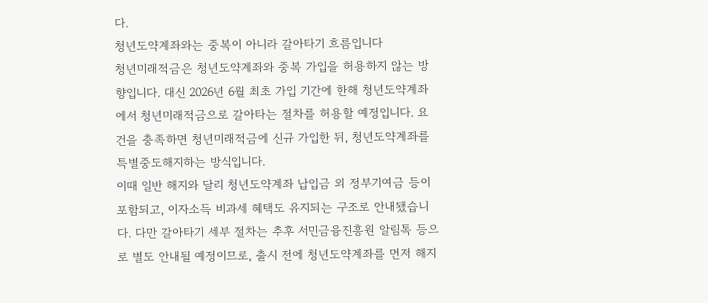다.
청년도약계좌와는 중복이 아니라 갈아타기 흐름입니다
청년미래적금은 청년도약계좌와 중복 가입을 허용하지 않는 방향입니다. 대신 2026년 6월 최초 가입 기간에 한해 청년도약계좌에서 청년미래적금으로 갈아타는 절차를 허용할 예정입니다. 요건을 충족하면 청년미래적금에 신규 가입한 뒤, 청년도약계좌를 특별중도해지하는 방식입니다.
이때 일반 해지와 달리 청년도약계좌 납입금 외 정부기여금 등이 포함되고, 이자소득 비과세 혜택도 유지되는 구조로 안내됐습니다. 다만 갈아타기 세부 절차는 추후 서민금융진흥원 알림톡 등으로 별도 안내될 예정이므로, 출시 전에 청년도약계좌를 먼저 해지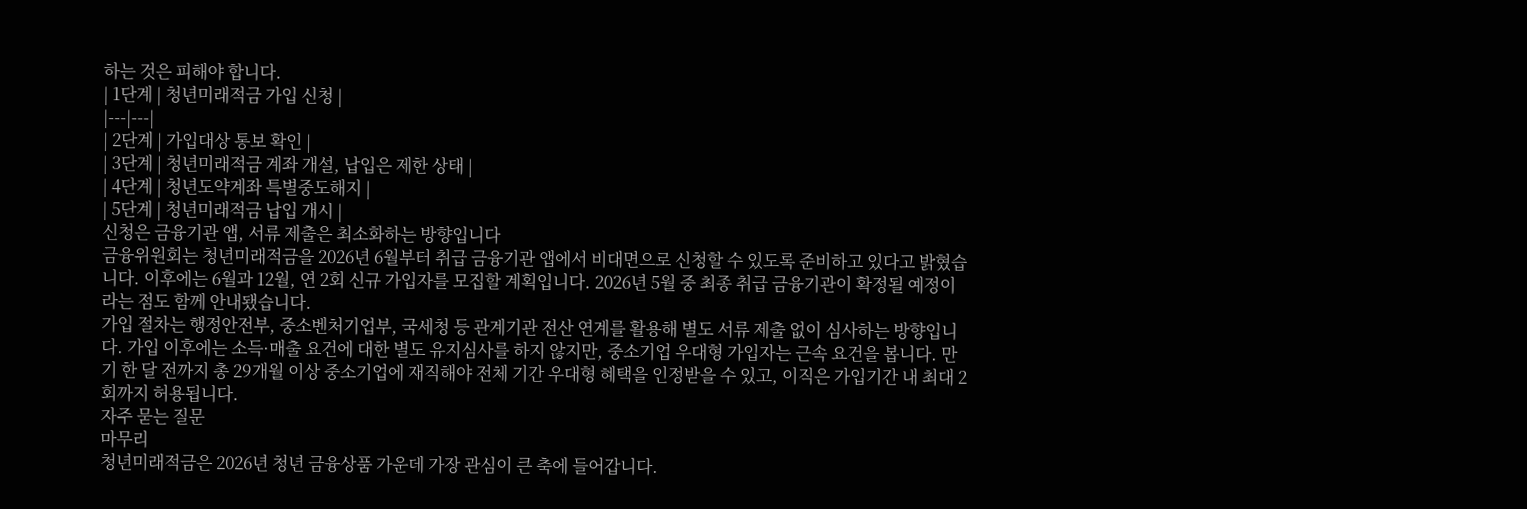하는 것은 피해야 합니다.
| 1단계 | 청년미래적금 가입 신청 |
|---|---|
| 2단계 | 가입대상 통보 확인 |
| 3단계 | 청년미래적금 계좌 개설, 납입은 제한 상태 |
| 4단계 | 청년도약계좌 특별중도해지 |
| 5단계 | 청년미래적금 납입 개시 |
신청은 금융기관 앱, 서류 제출은 최소화하는 방향입니다
금융위원회는 청년미래적금을 2026년 6월부터 취급 금융기관 앱에서 비대면으로 신청할 수 있도록 준비하고 있다고 밝혔습니다. 이후에는 6월과 12월, 연 2회 신규 가입자를 모집할 계획입니다. 2026년 5월 중 최종 취급 금융기관이 확정될 예정이라는 점도 함께 안내됐습니다.
가입 절차는 행정안전부, 중소벤처기업부, 국세청 등 관계기관 전산 연계를 활용해 별도 서류 제출 없이 심사하는 방향입니다. 가입 이후에는 소득·매출 요건에 대한 별도 유지심사를 하지 않지만, 중소기업 우대형 가입자는 근속 요건을 봅니다. 만기 한 달 전까지 총 29개월 이상 중소기업에 재직해야 전체 기간 우대형 혜택을 인정받을 수 있고, 이직은 가입기간 내 최대 2회까지 허용됩니다.
자주 묻는 질문
마무리
청년미래적금은 2026년 청년 금융상품 가운데 가장 관심이 큰 축에 들어갑니다.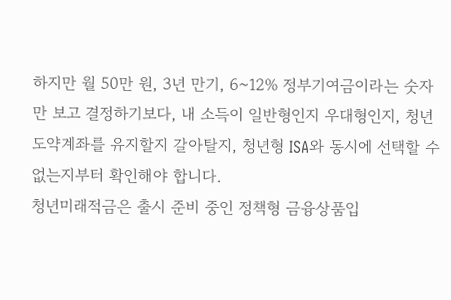하지만 월 50만 원, 3년 만기, 6~12% 정부기여금이라는 숫자만 보고 결정하기보다, 내 소득이 일반형인지 우대형인지, 청년도약계좌를 유지할지 갈아탈지, 청년형 ISA와 동시에 선택할 수 없는지부터 확인해야 합니다.
청년미래적금은 출시 준비 중인 정책형 금융상품입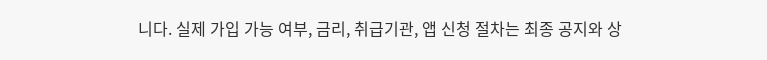니다. 실제 가입 가능 여부, 금리, 취급기관, 앱 신청 절차는 최종 공지와 상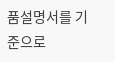품설명서를 기준으로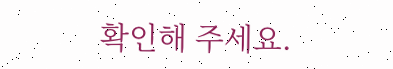확인해 주세요.